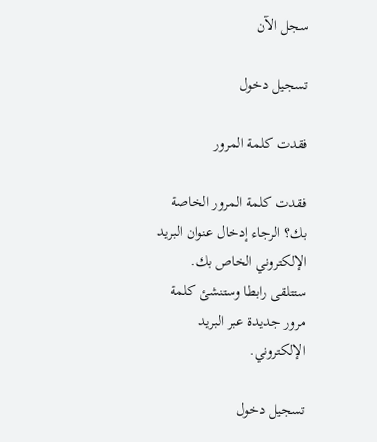سجل الآن

تسجيل دخول

فقدت كلمة المرور

فقدت كلمة المرور الخاصة بك؟ الرجاء إدخال عنوان البريد الإلكتروني الخاص بك. ستتلقى رابطا وستنشئ كلمة مرور جديدة عبر البريد الإلكتروني.

تسجيل دخول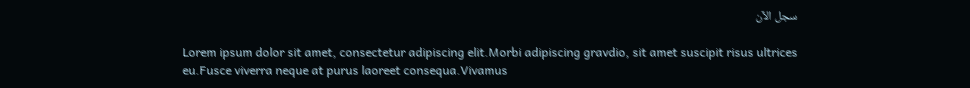سجل الآن

Lorem ipsum dolor sit amet, consectetur adipiscing elit.Morbi adipiscing gravdio, sit amet suscipit risus ultrices eu.Fusce viverra neque at purus laoreet consequa.Vivamus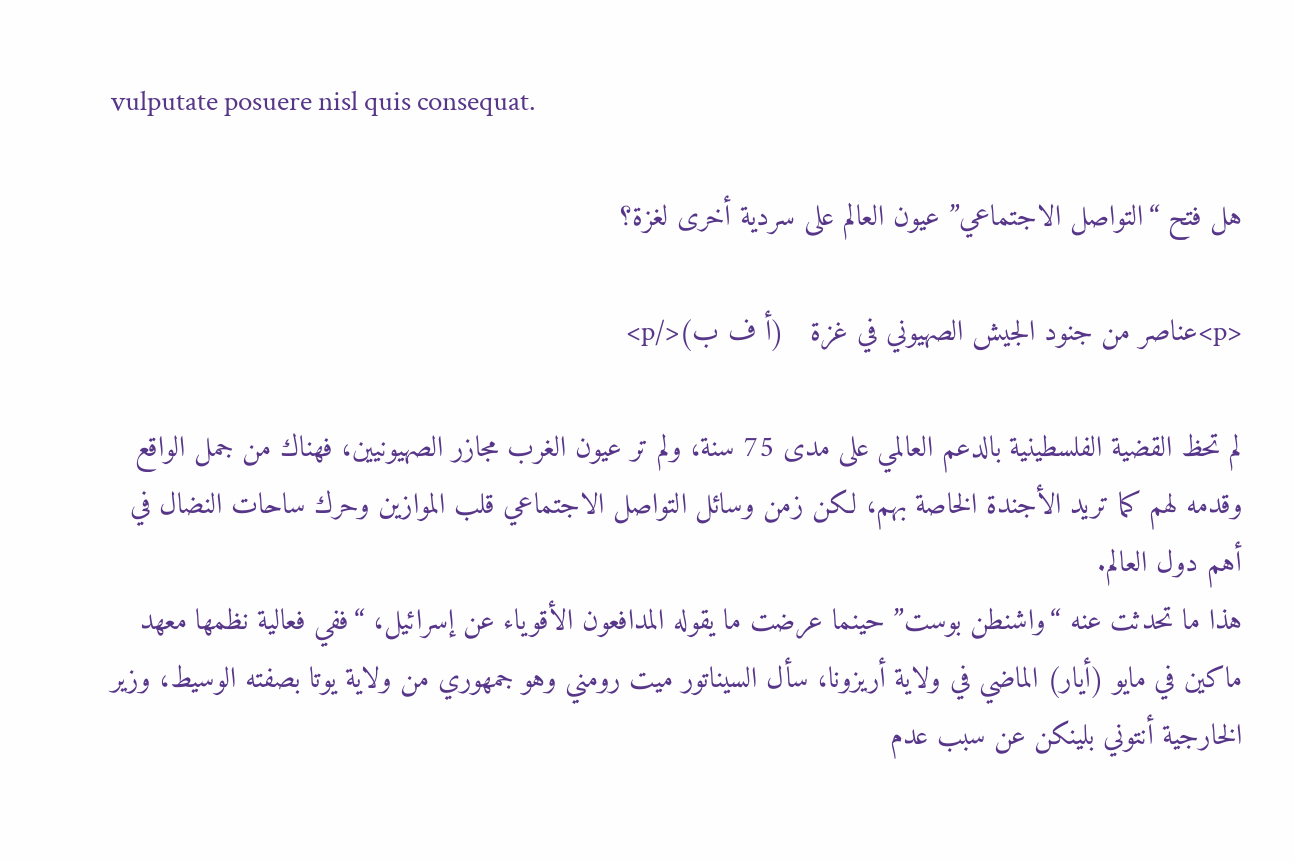vulputate posuere nisl quis consequat.

هل فتح “التواصل الاجتماعي” عيون العالم على سردية أخرى لغزة؟

<p>عناصر من جنود الجيش الصهيوني في غزة   (أ ف ب)</p>

لم تحظ القضية الفلسطينية بالدعم العالمي على مدى 75 سنة، ولم تر عيون الغرب مجازر الصهيونيين، فهناك من جمل الواقع وقدمه لهم كما تريد الأجندة الخاصة بهم، لكن زمن وسائل التواصل الاجتماعي قلب الموازين وحرك ساحات النضال في أهم دول العالم.
هذا ما تحدثت عنه “واشنطن بوست” حينما عرضت ما يقوله المدافعون الأقوياء عن إسرائيل، “ففي فعالية نظمها معهد ماكين في مايو (أيار) الماضي في ولاية أريزونا، سأل السيناتور ميت رومني وهو جمهوري من ولاية يوتا بصفته الوسيط، وزير الخارجية أنتوني بلينكن عن سبب عدم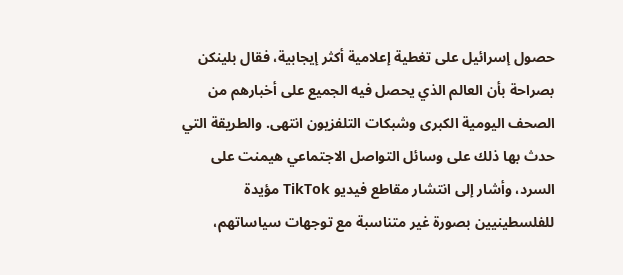حصول إسرائيل على تغطية إعلامية أكثر إيجابية، فقال بلينكن بصراحة بأن العالم الذي يحصل فيه الجميع على أخبارهم من الصحف اليومية الكبرى وشبكات التلفزيون انتهى. والطريقة التي حدث بها ذلك على وسائل التواصل الاجتماعي هيمنت على السرد، وأشار إلى انتشار مقاطع فيديو TikTok مؤيدة للفلسطينيين بصورة غير متناسبة مع توجهات سياساتهم،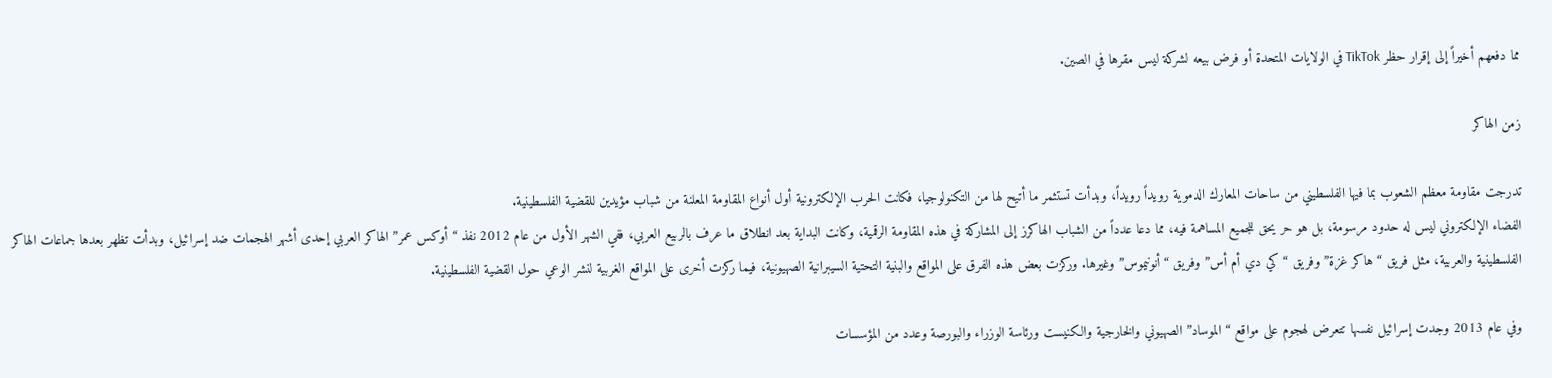مما دفعهم أخيراً إلى إقرار حظر TikTok في الولايات المتحدة أو فرض بيعه لشركة ليس مقرها في الصين.

زمن الهاكر

تدرجت مقاومة معظم الشعوب بما فيها الفلسطيني من ساحات المعارك الدموية رويداً رويداً، وبدأت تستثمر ما أتيح لها من التكنولوجيا، فكانت الحرب الإلكترونية أول أنواع المقاومة المعلنة من شباب مؤيدين للقضية الفلسطينية.
الفضاء الإلكتروني ليس له حدود مرسومة، بل هو حر يحق للجميع المساهمة فيه، مما دعا عدداً من الشباب الهاكرز إلى المشاركة في هذه المقاومة الرقمية، وكانت البداية بعد انطلاق ما عرف بالربيع العربي، ففي الشهر الأول من عام 2012 نفذ “أوكس عمر” الهاكر العربي إحدى أشهر الهجمات ضد إسرائيل، وبدأت تظهر بعدها جماعات الهاكر الفلسطينية والعربية، مثل فريق “هاكر غزة” وفريق “كي دي أم أس” وفريق “أنونيموس” وغيرها. وركزت بعض هذه الفرق على المواقع والبنية التحتية السيبرانية الصهيونية، فيما ركزت أخرى على المواقع الغربية لنشر الوعي حول القضية الفلسطينية.

وفي عام 2013 وجدت إسرائيل نفسها تتعرض لهجوم على مواقع “الموساد” الصهيوني والخارجية والكنيست ورئاسة الوزراء والبورصة وعدد من المؤسسات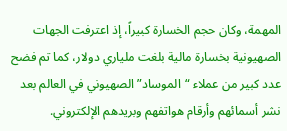المهمة، وكان حجم الخسارة كبيراً، إذ اعترفت الجهات الصهيونية بخسارة مالية بلغت ملياري دولار، كما تم فضح عدد كبير من عملاء “الموساد” الصهيوني في العالم بعد نشر أسمائهم وأرقام هواتفهم وبريدهم الإلكتروني.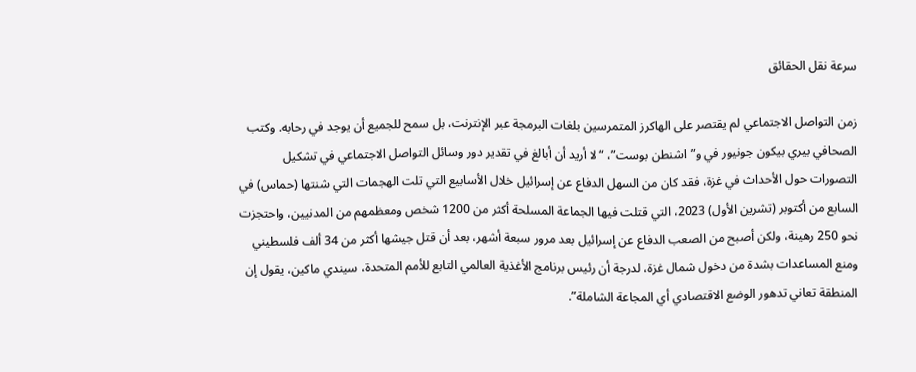سرعة نقل الحقائق

زمن التواصل الاجتماعي لم يقتصر على الهاكرز المتمرسين بلغات البرمجة عبر الإنترنت، بل سمح للجميع أن يوجد في رحابه. وكتب الصحافي بيري بيكون جونيور في و”اشنطن بوست”، “لا أريد أن أبالغ في تقدير دور وسائل التواصل الاجتماعي في تشكيل التصورات حول الأحداث في غزة، فقد كان من السهل الدفاع عن إسرائيل خلال الأسابيع التي تلت الهجمات التي شنتها (حماس) في السابع من أكتوبر (تشرين الأول) 2023، التي قتلت فيها الجماعة المسلحة أكثر من 1200 شخص ومعظمهم من المدنيين، واحتجزت نحو 250 رهينة، ولكن أصبح من الصعب الدفاع عن إسرائيل بعد مرور سبعة أشهر، بعد أن قتل جيشها أكثر من 34 ألف فلسطيني ومنع المساعدات بشدة من دخول شمال غزة، لدرجة أن رئيس برنامج الأغذية العالمي التابع للأمم المتحدة، سيندي ماكين، يقول إن المنطقة تعاني تدهور الوضع الاقتصادي أي المجاعة الشاملة”.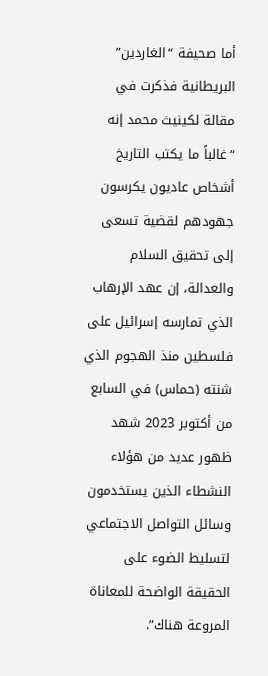أما صحيفة “الغاردين” البريطانية فذكرت في مقالة لكينيث محمد إنه “غالباً ما يكتب التاريخ أشخاص عاديون يكرسون جهودهم لقضية تسعى إلى تحقيق السلام والعدالة، إن عهد الإرهاب الذي تمارسه إسرائيل على فلسطين منذ الهجوم الذي شنته (حماس) في السابع من أكتوبر 2023 شهد ظهور عديد من هؤلاء النشطاء الذين يستخدمون وسائل التواصل الاجتماعي لتسليط الضوء على الحقيقة الواضحة للمعاناة المروعة هناك”.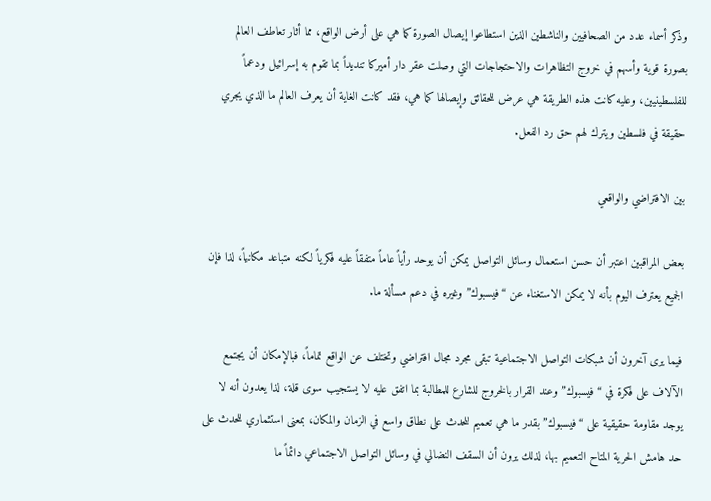وذكر أسماء عدد من الصحافيين والناشطين الذين استطاعوا إيصال الصورة كما هي على أرض الواقع، مما أثار تعاطف العالم بصورة قوية وأسهم في خروج التظاهرات والاحتجاجات التي وصلت عقر دار أميركا تنديداً بما تقوم به إسرائيل ودعماً للفلسطينيين، وعليه كانت هذه الطريقة هي عرض للحقائق وإيصالها كما هي، فقد كانت الغاية أن يعرف العالم ما الذي يجري حقيقة في فلسطين ويترك لهم حق رد الفعل.

بين الافتراضي والواقعي

بعض المراقبين اعتبر أن حسن استعمال وسائل التواصل يمكن أن يوحد رأياً عاماً متفقاً عليه فكرياً لكنه متباعد مكانياً، لذا فإن الجميع يعترف اليوم بأنه لا يمكن الاستغناء عن “فيسبوك” وغيره في دعم مسألة ما.

فيما يرى آخرون أن شبكات التواصل الاجتماعية تبقى مجرد مجال افتراضي وتختلف عن الواقع تماماً، فبالإمكان أن يجتمع الآلاف على فكرة في “فيسبوك” وعند القرار بالخروج للشارع للمطالبة بما اتفق عليه لا يستجيب سوى قلة، لذا يعدون أنه لا يوجد مقاومة حقيقية على “فيسبوك” بقدر ما هي تعميم للحدث على نطاق واسع في الزمان والمكان، بمعنى استثماري للحدث على حد هامش الحرية المتاح التعميم بها، لذلك يرون أن السقف النضالي في وسائل التواصل الاجتماعي دائماً ما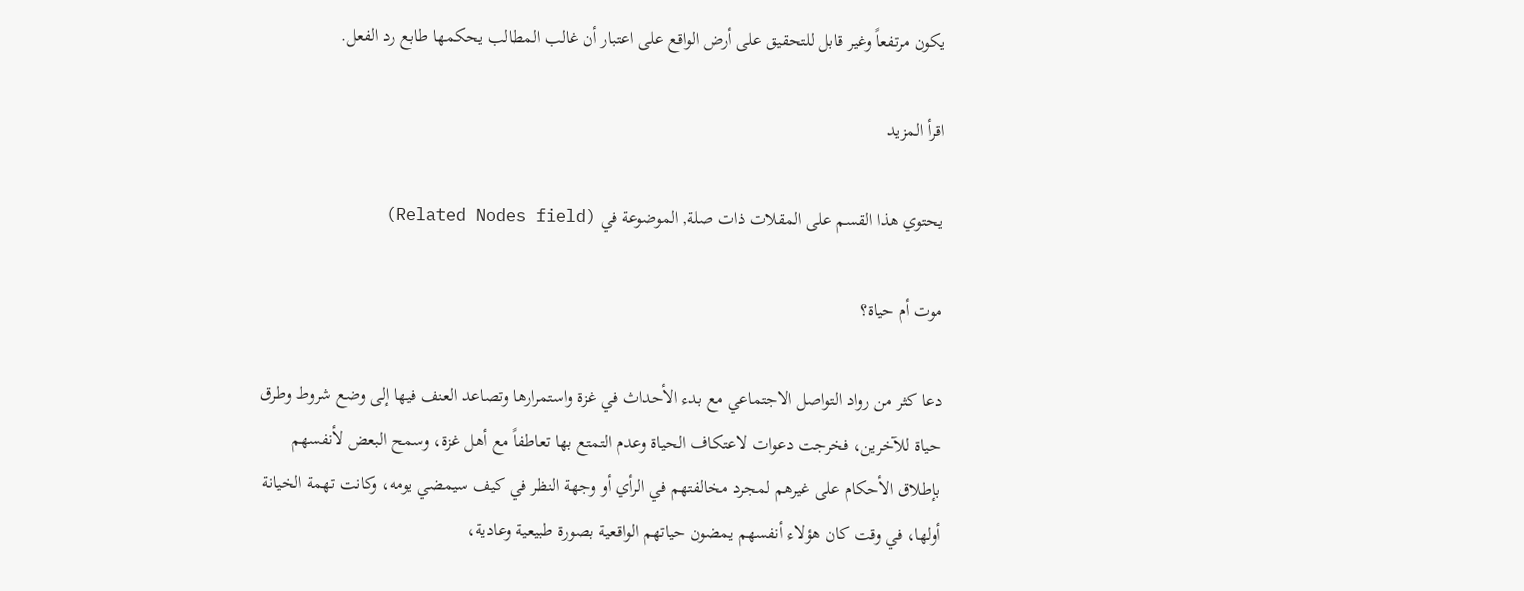يكون مرتفعاً وغير قابل للتحقيق على أرض الواقع على اعتبار أن غالب المطالب يحكمها طابع رد الفعل.

اقرأ المزيد

يحتوي هذا القسم على المقلات ذات صلة, الموضوعة في (Related Nodes field)

موت أم حياة؟

دعا كثر من رواد التواصل الاجتماعي مع بدء الأحداث في غزة واستمرارها وتصاعد العنف فيها إلى وضع شروط وطرق حياة للآخرين، فخرجت دعوات لاعتكاف الحياة وعدم التمتع بها تعاطفاً مع أهل غزة، وسمح البعض لأنفسهم بإطلاق الأحكام على غيرهم لمجرد مخالفتهم في الرأي أو وجهة النظر في كيف سيمضي يومه، وكانت تهمة الخيانة أولها، في وقت كان هؤلاء أنفسهم يمضون حياتهم الواقعية بصورة طبيعية وعادية،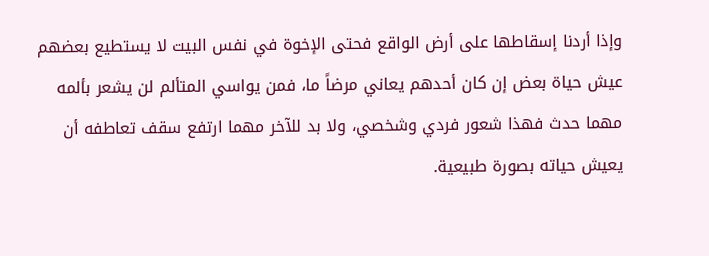وإذا أردنا إسقاطها على أرض الواقع فحتى الإخوة في نفس البيت لا يستطيع بعضهم عيش حياة بعض إن كان أحدهم يعاني مرضاً ما، فمن يواسي المتألم لن يشعر بألمه مهما حدث فهذا شعور فردي وشخصي، ولا بد للآخر مهما ارتفع سقف تعاطفه أن يعيش حياته بصورة طبيعية.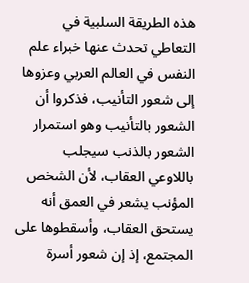هذه الطريقة السلبية في التعاطي تحدث عنها خبراء علم النفس في العالم العربي وعزوها إلى شعور التأنيب، فذكروا أن الشعور بالتأنيب وهو استمرار الشعور بالذنب سيجلب باللاوعي العقاب، لأن الشخص المؤنب يشعر في العمق أنه يستحق العقاب، وأسقطوها على المجتمع، إذ إن شعور أسرة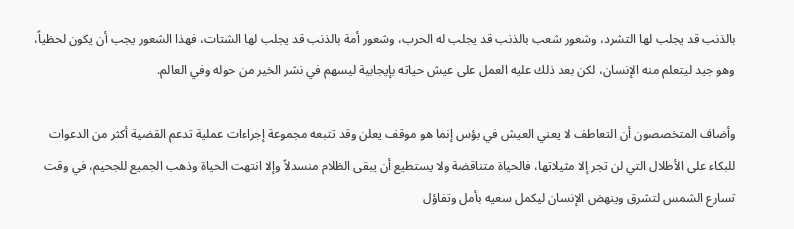بالذنب قد يجلب لها التشرد، وشعور شعب بالذنب قد يجلب له الحرب، وشعور أمة بالذنب قد يجلب لها الشتات، فهذا الشعور يجب أن يكون لحظياً، وهو جيد ليتعلم منه الإنسان، لكن بعد ذلك عليه العمل على عيش حياته بإيجابية ليسهم في نشر الخير من حوله وفي العالم.

وأضاف المتخصصون أن التعاطف لا يعني العيش في بؤس إنما هو موقف يعلن وقد تتبعه مجموعة إجراءات عملية تدعم القضية أكثر من الدعوات للبكاء على الأطلال التي لن تجر إلا مثيلاتها، فالحياة متناقضة ولا يستطيع أن يبقى الظلام منسدلاً وإلا انتهت الحياة وذهب الجميع للجحيم، في وقت تسارع الشمس لتشرق وينهض الإنسان ليكمل سعيه بأمل وتفاؤل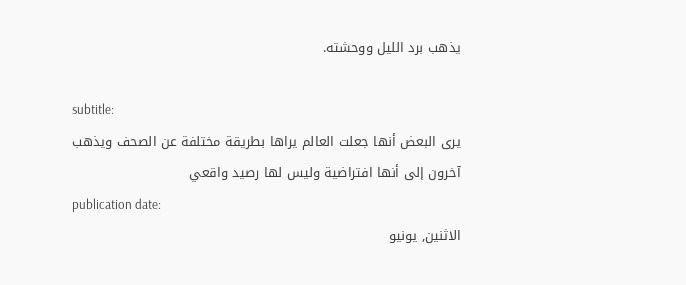يذهب برد الليل ووحشته.

subtitle:
يرى البعض أنها جعلت العالم يراها بطريقة مختلفة عن الصحف ويذهب آخرون إلى أنها افتراضية وليس لها رصيد واقعي
publication date:
الاثنين, يونيو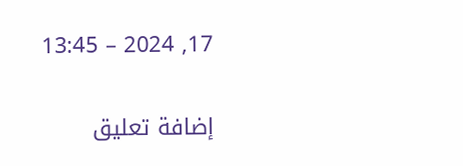17, 2024 – 13:45

إضافة تعليق